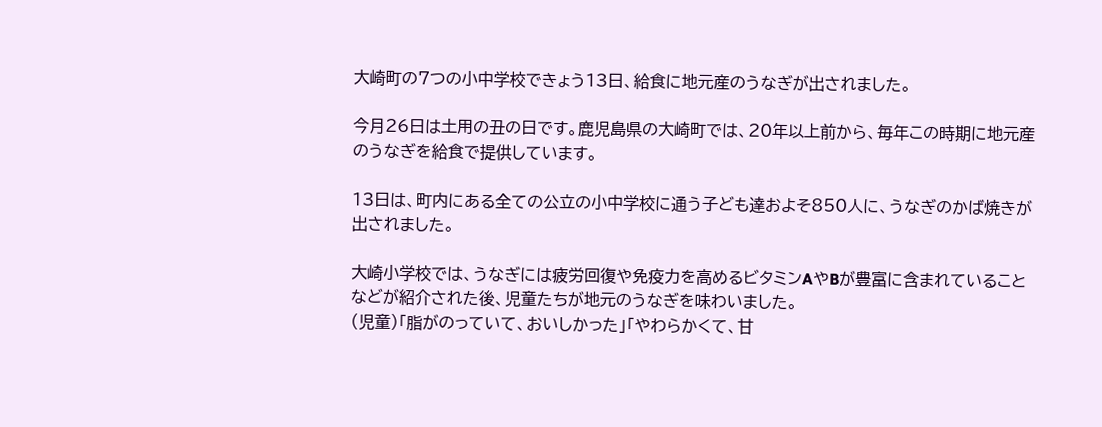大崎町の7つの小中学校できょう13日、給食に地元産のうなぎが出されました。

今月26日は土用の丑の日です。鹿児島県の大崎町では、20年以上前から、毎年この時期に地元産のうなぎを給食で提供しています。

13日は、町内にある全ての公立の小中学校に通う子ども達およそ850人に、うなぎのかば焼きが出されました。

大崎小学校では、うなぎには疲労回復や免疫力を高めるビタミンAやBが豊富に含まれていることなどが紹介された後、児童たちが地元のうなぎを味わいました。
(児童)「脂がのっていて、おいしかった」「やわらかくて、甘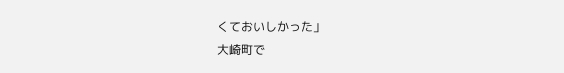くておいしかった」
大崎町で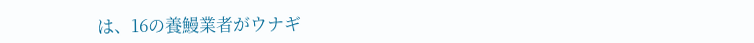は、16の養鰻業者がウナギ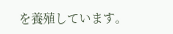を養殖しています。